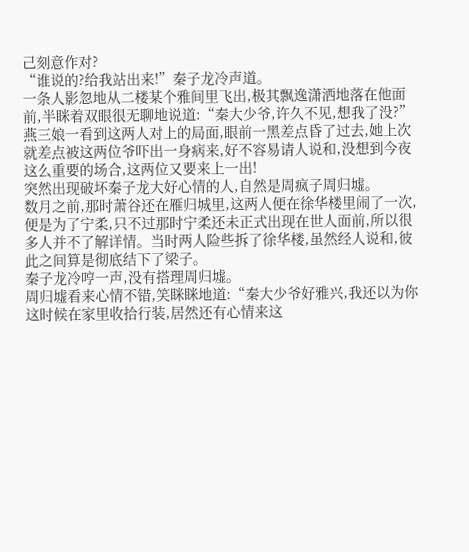己刻意作对?
“谁说的?给我站出来!”秦子龙冷声道。
一条人影忽地从二楼某个雅间里飞出,极其飘逸潇洒地落在他面前,半眯着双眼很无聊地说道:“秦大少爷,许久不见,想我了没?”
燕三娘一看到这两人对上的局面,眼前一黑差点昏了过去,她上次就差点被这两位爷吓出一身病来,好不容易请人说和,没想到今夜这么重要的场合,这两位又要来上一出!
突然出现破坏秦子龙大好心情的人,自然是周疯子周归墟。
数月之前,那时萧谷还在雁归城里,这两人便在徐华楼里闹了一次,便是为了宁柔,只不过那时宁柔还未正式出现在世人面前,所以很多人并不了解详情。当时两人险些拆了徐华楼,虽然经人说和,彼此之间算是彻底结下了梁子。
秦子龙冷哼一声,没有搭理周归墟。
周归墟看来心情不错,笑眯眯地道:“秦大少爷好雅兴,我还以为你这时候在家里收拾行装,居然还有心情来这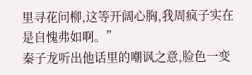里寻花问柳,这等开阔心胸,我周疯子实在是自愧弗如啊。”
秦子龙听出他话里的嘲讽之意,脸色一变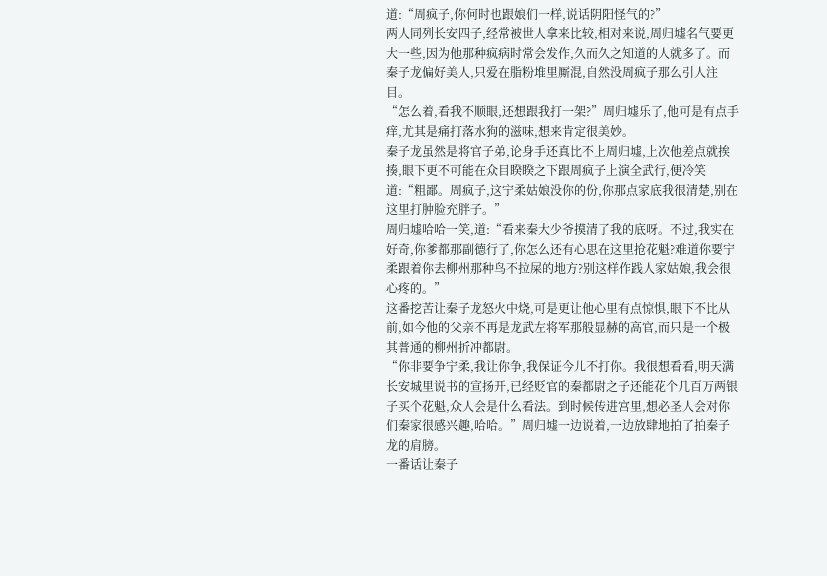道:“周疯子,你何时也跟娘们一样,说话阴阳怪气的?”
两人同列长安四子,经常被世人拿来比较,相对来说,周归墟名气要更大一些,因为他那种疯病时常会发作,久而久之知道的人就多了。而秦子龙偏好美人,只爱在脂粉堆里厮混,自然没周疯子那么引人注目。
“怎么着,看我不顺眼,还想跟我打一架?”周归墟乐了,他可是有点手痒,尤其是痛打落水狗的滋味,想来肯定很美妙。
秦子龙虽然是将官子弟,论身手还真比不上周归墟,上次他差点就挨揍,眼下更不可能在众目睽睽之下跟周疯子上演全武行,便冷笑道:“粗鄙。周疯子,这宁柔姑娘没你的份,你那点家底我很清楚,别在这里打肿脸充胖子。”
周归墟哈哈一笑,道:“看来秦大少爷摸清了我的底呀。不过,我实在好奇,你爹都那副德行了,你怎么还有心思在这里抢花魁?难道你要宁柔跟着你去柳州那种鸟不拉屎的地方?别这样作践人家姑娘,我会很心疼的。”
这番挖苦让秦子龙怒火中烧,可是更让他心里有点惊惧,眼下不比从前,如今他的父亲不再是龙武左将军那般显赫的高官,而只是一个极其普通的柳州折冲都尉。
“你非要争宁柔,我让你争,我保证今儿不打你。我很想看看,明天满长安城里说书的宣扬开,已经贬官的秦都尉之子还能花个几百万两银子买个花魁,众人会是什么看法。到时候传进宫里,想必圣人会对你们秦家很感兴趣,哈哈。”周归墟一边说着,一边放肆地拍了拍秦子龙的肩膀。
一番话让秦子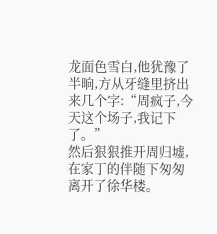龙面色雪白,他犹豫了半晌,方从牙缝里挤出来几个字:“周疯子,今天这个场子,我记下了。”
然后狠狠推开周归墟,在家丁的伴随下匆匆离开了徐华楼。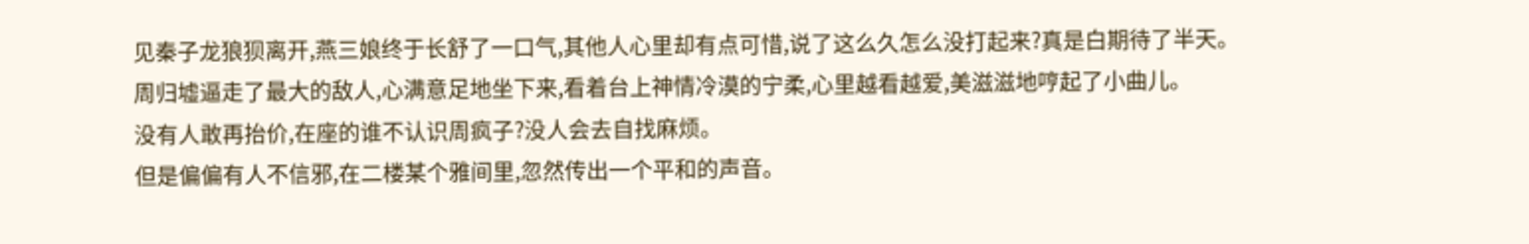见秦子龙狼狈离开,燕三娘终于长舒了一口气,其他人心里却有点可惜,说了这么久怎么没打起来?真是白期待了半天。
周归墟逼走了最大的敌人,心满意足地坐下来,看着台上神情冷漠的宁柔,心里越看越爱,美滋滋地哼起了小曲儿。
没有人敢再抬价,在座的谁不认识周疯子?没人会去自找麻烦。
但是偏偏有人不信邪,在二楼某个雅间里,忽然传出一个平和的声音。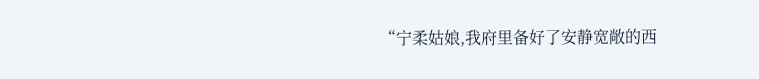“宁柔姑娘,我府里备好了安静宽敞的西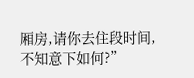厢房,请你去住段时间,不知意下如何?”